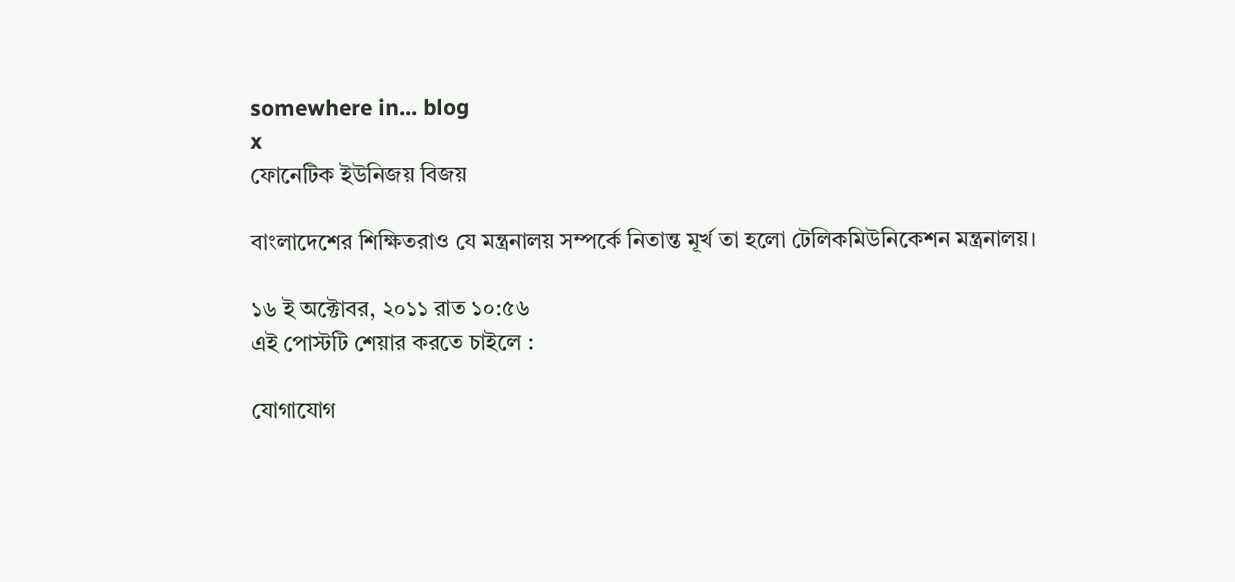somewhere in... blog
x
ফোনেটিক ইউনিজয় বিজয়

বাংলাদেশের শিক্ষিতরাও যে মন্ত্রনালয় সম্পর্কে নিতান্ত মূর্খ তা হলো টেলিকমিউনিকেশন মন্ত্রনালয়।

১৬ ই অক্টোবর, ২০১১ রাত ১০:৫৬
এই পোস্টটি শেয়ার করতে চাইলে :

যোগাযোগ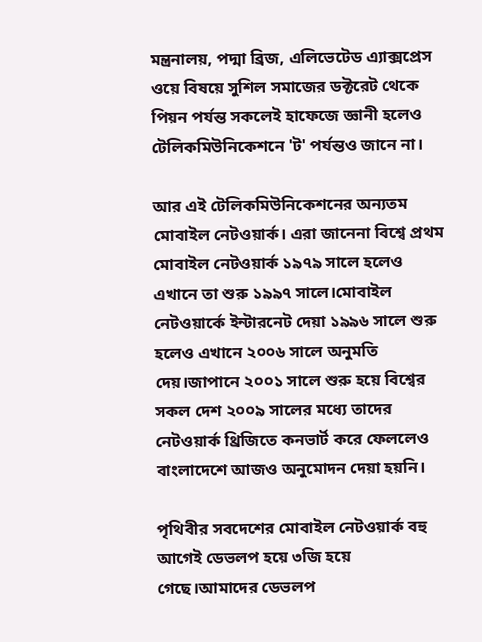মন্ত্রনালয়, পদ্মা ব্রিজ, এলিভেটেড এ্যাক্সপ্রেস ওয়ে বিষয়ে সুশিল সমাজের ডক্টরেট থেকে পিয়ন পর্যন্ত সকলেই হাফেজে জ্ঞানী হলেও টেলিকমিউনিকেশনে 'ট' পর্যন্তও জানে না।

আর এই টেলিকমিউনিকেশনের অন্যতম মোবাইল নেটওয়ার্ক। এরা জানেনা বিশ্বে প্রথম মোবাইল নেটওয়ার্ক ১৯৭৯ সালে হলেও এখানে তা শুরু ১৯৯৭ সালে।মোবাইল নেটওয়ার্কে ইন্টারনেট দেয়া ১৯৯৬ সালে শুরু হলেও এখানে ২০০৬ সালে অনুমতি দেয়।জাপানে ২০০১ সালে শুরু হয়ে বিশ্বের সকল দেশ ২০০৯ সালের মধ্যে তাদের নেটওয়ার্ক থ্রিজিতে কনভার্ট করে ফেললেও বাংলাদেশে আজও অনুমোদন দেয়া হয়নি।

পৃথিবীর সবদেশের মোবাইল নেটওয়ার্ক বহু আগেই ডেভলপ হয়ে ৩জি হয়ে গেছে।আমাদের ডেভলপ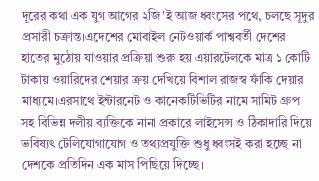দূরের কথা এক যুগ আগের ২জি'ই আজ ধ্বংসের পথে, চলছে সূদুর প্রসারী চক্রান্ত।এদেশের মোবাইল নেটওয়ার্ক পাশ্ববর্তী দেশের হাতের মুঠোয় যাওয়ার প্রক্রিয়া শুরু হয় এয়ারটেলকে মাত্র ১ কোটি টাকায় ওয়ারিদের শেয়ার ক্রয় দেখিয়ে বিশাল রাজস্ব ফাঁকি দেয়ার মাধ্যমে।এরসাথে ইন্টারনেট ও কানেকটিভিটির নামে সামিট গ্রুপ সহ বিভিন্ন দলীয় ব্যক্তিকে নানা প্রকারে লাইসেন্স ও ঠিকাদারি দিয়ে ভবিষ্যৎ টেলিযোগাযোগ ও তথ্যপ্রযুক্তি শুধু ধ্বংসই করা হচ্ছে না দেশকে প্রতিদিন এক মাস পিছিয়ে দিচ্ছে।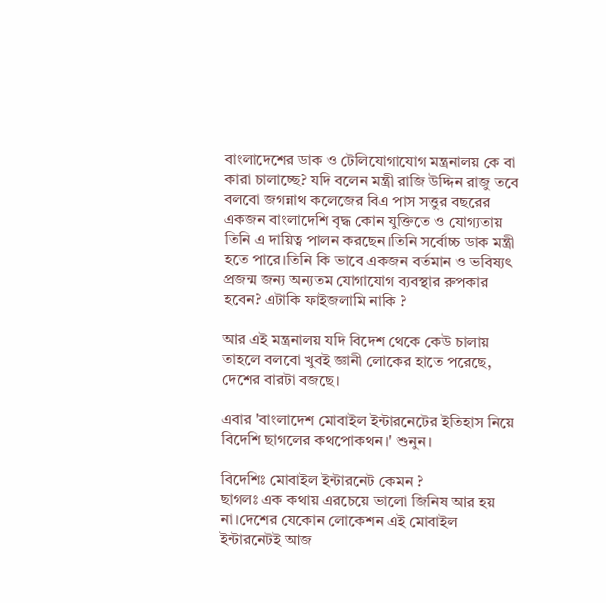বাংলাদেশের ডাক ও টেলিযোগাযোগ মন্ত্রনালয় কে বা কারা চালাচ্ছে? যদি বলেন মন্ত্রী রাজি উদ্দিন রাজু তবে বলবো জগন্নাথ কলেজের বিএ পাস সত্তুর বছরের একজন বাংলাদেশি বৃদ্ধ কোন যুক্তিতে ও যোগ্যতায় তিনি এ দায়িত্ব পালন করছেন।তিনি সর্বোচ্চ ডাক মন্ত্রী হতে পারে।তিনি কি ভাবে একজন বর্তমান ও ভবিষ্যৎ প্রজন্ম জন্য অন্যতম যোগাযোগ ব্যবস্থার রুপকার হবেন? এটাকি ফাইজলামি নাকি ?

আর এই মন্ত্রনালয় যদি বিদেশ থেকে কেউ চালায় তাহলে বলবো খুবই জ্ঞানী লোকের হাতে পরেছে, দেশের বারটা বজছে।

এবার 'বাংলাদেশ মোবাইল ইন্টারনেটের ইতিহাস নিয়ে বিদেশি ছাগলের কথপোকথন।' শুনুন।

বিদেশিঃ মোবাইল ইন্টারনেট কেমন ?
ছাগলঃ এক কথায় এরচেয়ে ভালো জিনিষ আর হয় না।দেশের যেকোন লোকেশন এই মোবাইল ইন্টারনেটই আজ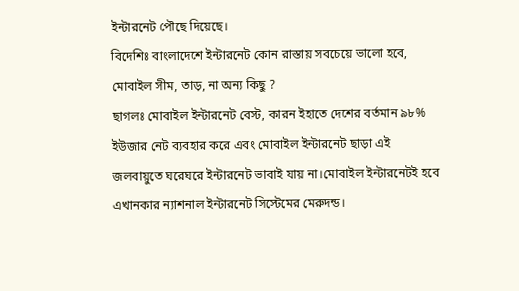ইন্টারনেট পৌছে দিয়েছে।
বিদেশিঃ বাংলাদেশে ইন্টারনেট কোন রাস্তায় সবচেয়ে ভালো হবে, মোবাইল সীম, তাড়, না অন্য কিছু ?
ছাগলঃ মোবাইল ইন্টারনেট বেস্ট, কারন ইহাতে দেশের বর্তমান ৯৮% ইউজার নেট ব্যবহার করে এবং মোবাইল ইন্টারনেট ছাড়া এই জলবায়ুতে ঘরেঘরে ইন্টারনেট ভাবাই যায় না।মোবাইল ইন্টারনেটই হবে এখানকার ন্যাশনাল ইন্টারনেট সিস্টেমের মেরুদন্ড।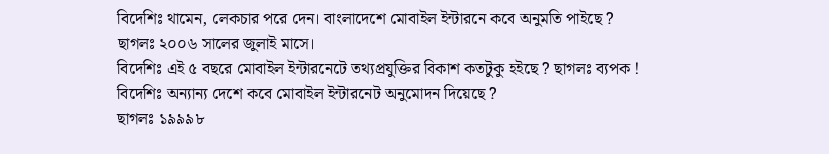বিদেশিঃ থামেন, লেকচার পরে দেন। বাংলাদেশে মোবাইল ইন্টারনে কবে অনুমতি পাইছে ?
ছাগলঃ ২০০৬ সালের জুলাই মাসে।
বিদেশিঃ এই ৫ বছরে মোবাইল ইন্টারনেটে তথ্যপ্রযুক্তির বিকাশ কতটুকু হইছে ? ছাগলঃ ব্যপক !
বিদেশিঃ অন্যান্য দেশে কবে মোবাইল ইন্টারনেট অনুমোদন দিয়েছে ?
ছাগলঃ ১৯৯৯৮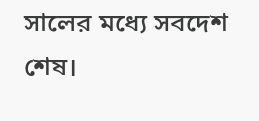সালের মধ্যে সবদেশ শেষ।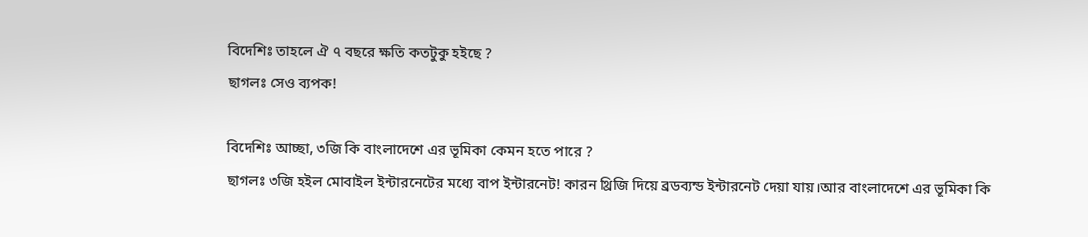বিদেশিঃ তাহলে ঐ ৭ বছরে ক্ষতি কতটুকু হইছে ?
ছাগলঃ সেও ব্যপক!

বিদেশিঃ আচ্ছা, ৩জি কি বাংলাদেশে এর ভূমিকা কেমন হতে পারে ?
ছাগলঃ ৩জি হইল মোবাইল ইন্টারনেটের মধ্যে বাপ ইন্টারনেট! কারন থ্রিজি দিয়ে ব্রডব্যন্ড ইন্টারনেট দেয়া যায়।আর বাংলাদেশে এর ভূমিকা কি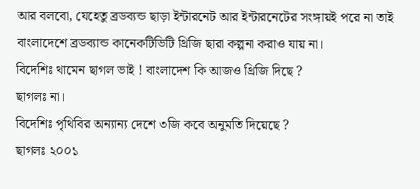আর বলবো, যেহেতু ব্রডব্যন্ড ছাড়া ইন্টারনেট আর ইন্টারনেটের সংঙ্গায়ই পরে না তাই বাংলাদেশে ব্রডব্যান্ড কানেকটিভিটি থ্রিজি ছারা কল্পনা করাও যায় না।
বিদেশিঃ থামেন ছাগল ভাই ! বাংলাদেশ কি আজও থ্রিজি দিছে ?
ছাগলঃ না।
বিদেশিঃ পৃথিবির অন্যান্য দেশে ৩জি কবে অনুমতি দিয়েছে ?
ছাগলঃ ২০০১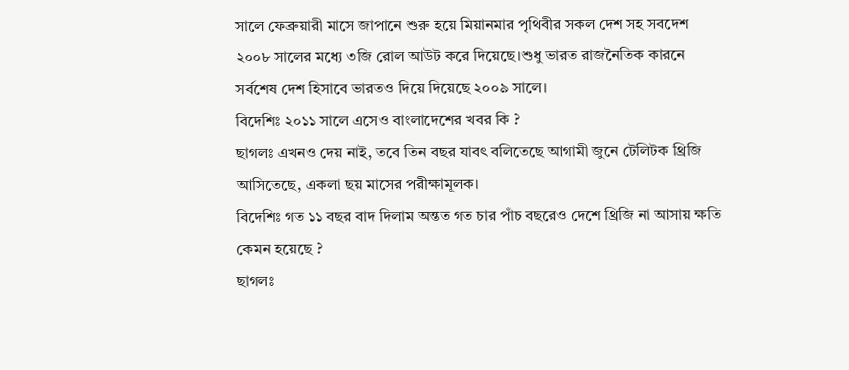সালে ফেব্রুয়ারী মাসে জাপানে শুরু হয়ে মিয়ানমার পৃথিবীর সকল দেশ সহ সবদেশ ২০০৮ সালের মধ্যে ৩জি রোল আউট করে দিয়েছে।শুধু ভারত রাজনৈতিক কারনে সর্বশেষ দেশ হিসাবে ভারতও দিয়ে দিয়েছে ২০০৯ সালে।
বিদেশিঃ ২০১১ সালে এসেও বাংলাদেশের খবর কি ?
ছাগলঃ এখনও দেয় নাই, তবে তিন বছর যাবৎ বলিতেছে আগামী জুনে টেলিটক থ্রিজি আসিতেছে, একলা ছয় মাসের পরীক্ষামূলক।
বিদেশিঃ গত ১১ বছর বাদ দিলাম অন্তত গত চার পাঁচ বছরেও দেশে থ্রিজি না আসায় ক্ষতি কেমন হয়েছে ?
ছাগলঃ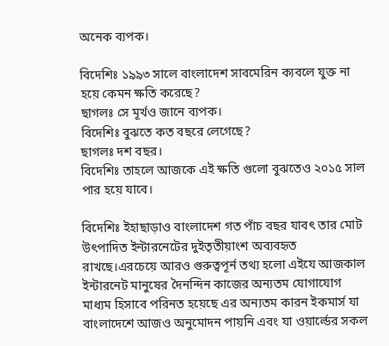অনেক ব্যপক।

বিদেশিঃ ১৯৯৩ সালে বাংলাদেশ সাবমেরিন ক্যবলে যুক্ত না হয়ে কেমন ক্ষতি করেছে?
ছাগলঃ সে মূর্খও জানে ব্যপক।
বিদেশিঃ বুঝতে কত বছরে লেগেছে?
ছাগলঃ দশ বছর।
বিদেশিঃ তাহলে আজকে এই ক্ষতি গুলো বুঝতেও ২০১৫ সাল পার হয়ে যাবে।

বিদেশিঃ ইহাছাড়াও বাংলাদেশ গত পাঁচ বছর যাবৎ তার মোট উৎপাদিত ইন্টারনেটের দুইতৃতীয়াংশ অব্যবহৃত রাখছে।এরচেয়ে আরও গুরুত্বপূর্ন তথ্য হলো এইযে আজকাল ইন্টারনেট মানুষের দৈনন্দিন কাজের অন্যতম যোগাযোগ মাধ্যম হিসাবে পরিনত হয়েছে এর অন্যতম কারন ইকমার্স যা বাংলাদেশে আজও অনুমোদন পায়নি এবং যা ওয়ার্ল্ডের সকল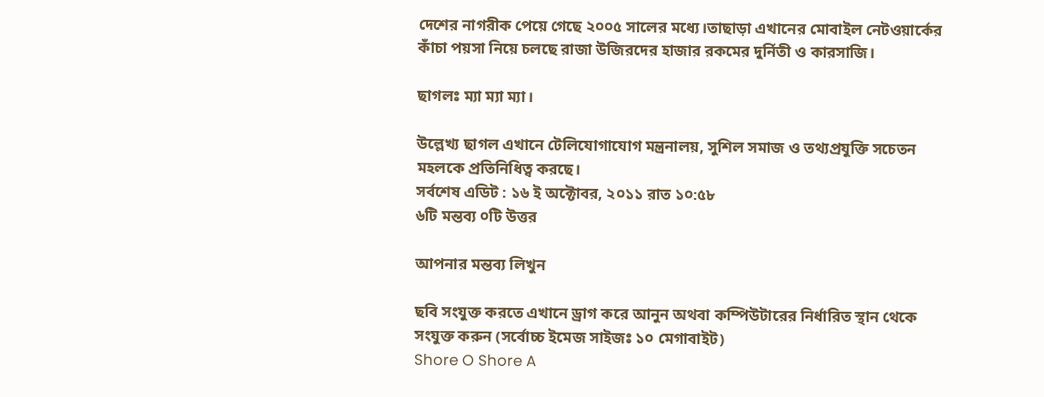দেশের নাগরীক পেয়ে গেছে ২০০৫ সালের মধ্যে।তাছাড়া এখানের মোবাইল নেটওয়ার্কের কাঁচা পয়সা নিয়ে চলছে রাজা উজিরদের হাজার রকমের দুর্নিতী ও কারসাজি।

ছাগলঃ ম্যা ম্যা ম্যা।

উল্লেখ্য ছাগল এখানে টেলিযোগাযোগ মন্ত্রনালয়, সুশিল সমাজ ও তথ্যপ্রযুক্তি সচেতন মহলকে প্রতিনিধিত্ব করছে।
সর্বশেষ এডিট : ১৬ ই অক্টোবর, ২০১১ রাত ১০:৫৮
৬টি মন্তব্য ০টি উত্তর

আপনার মন্তব্য লিখুন

ছবি সংযুক্ত করতে এখানে ড্রাগ করে আনুন অথবা কম্পিউটারের নির্ধারিত স্থান থেকে সংযুক্ত করুন (সর্বোচ্চ ইমেজ সাইজঃ ১০ মেগাবাইট)
Shore O Shore A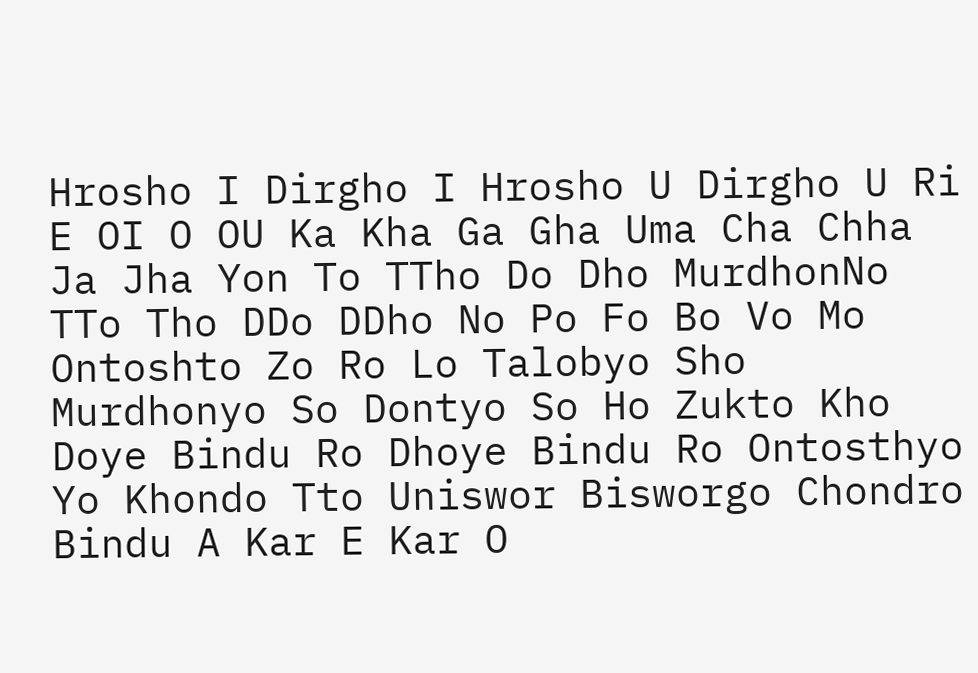Hrosho I Dirgho I Hrosho U Dirgho U Ri E OI O OU Ka Kha Ga Gha Uma Cha Chha Ja Jha Yon To TTho Do Dho MurdhonNo TTo Tho DDo DDho No Po Fo Bo Vo Mo Ontoshto Zo Ro Lo Talobyo Sho Murdhonyo So Dontyo So Ho Zukto Kho Doye Bindu Ro Dhoye Bindu Ro Ontosthyo Yo Khondo Tto Uniswor Bisworgo Chondro Bindu A Kar E Kar O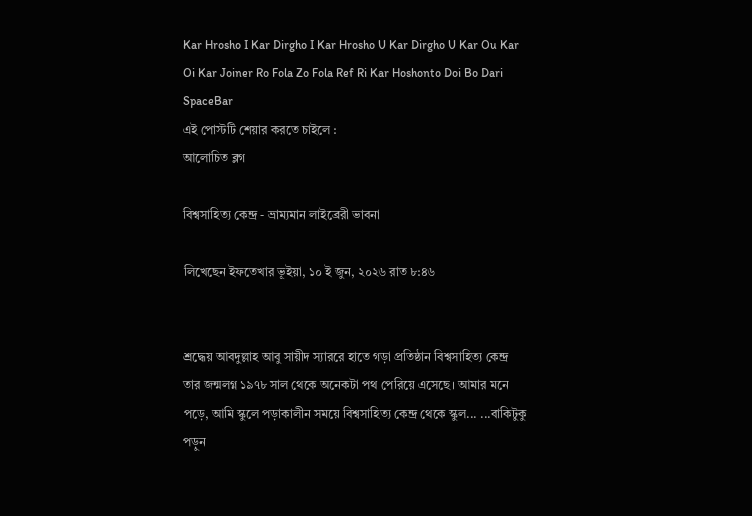Kar Hrosho I Kar Dirgho I Kar Hrosho U Kar Dirgho U Kar Ou Kar Oi Kar Joiner Ro Fola Zo Fola Ref Ri Kar Hoshonto Doi Bo Dari SpaceBar
এই পোস্টটি শেয়ার করতে চাইলে :
আলোচিত ব্লগ

বিশ্বসাহিত্য কেন্দ্র - ভ্রাম্যমান লাইব্রেরী ভাবনা

লিখেছেন ইফতেখার ভূইয়া, ১০ ই জুন, ২০২৬ রাত ৮:৪৬


শ্রদ্ধেয় আবদুল্লাহ আবু সায়ীদ স্যাররে হাতে গড়া প্রতিষ্ঠান বিশ্বসাহিত্য কেন্দ্র তার জন্মলগ্ন ১৯৭৮ সাল থেকে অনেকটা পথ পেরিয়ে এসেছে। আমার মনে পড়ে, আমি স্কুলে পড়াকালীন সময়ে বিশ্বসাহিত্য কেন্দ্র থেকে স্কুল... ...বাকিটুকু পড়ুন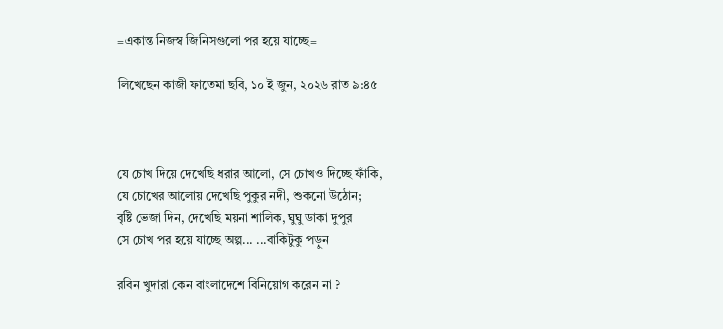=একান্ত নিজস্ব জিনিসগুলো পর হয়ে যাচ্ছে=

লিখেছেন কাজী ফাতেমা ছবি, ১০ ই জুন, ২০২৬ রাত ৯:৪৫



যে চোখ দিয়ে দেখেছি ধরার আলো, সে চোখও দিচ্ছে ফাঁকি,
যে চোখের আলোয় দেখেছি পুকুর নদী, শুকনো উঠোন;
বৃষ্টি ভেজা দিন, দেখেছি ময়না শালিক, ঘুঘু ডাকা দুপুর
সে চোখ পর হয়ে যাচ্ছে অল্প... ...বাকিটুকু পড়ুন

রবিন খুদারা কেন বাংলাদেশে বিনিয়োগ করেন না ?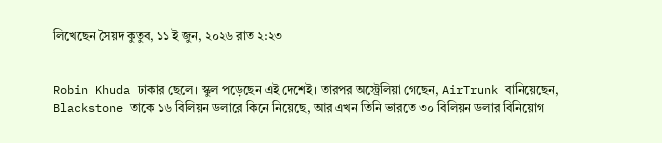লিখেছেন সৈয়দ কুতুব, ১১ ই জুন, ২০২৬ রাত ২:২৩


Robin Khuda ঢাকার ছেলে। স্কুল পড়েছেন এই দেশেই। তারপর অস্ট্রেলিয়া গেছেন, AirTrunk বানিয়েছেন, Blackstone তাকে ১৬ বিলিয়ন ডলারে কিনে নিয়েছে, আর এখন তিনি ভারতে ৩০ বিলিয়ন ডলার বিনিয়োগ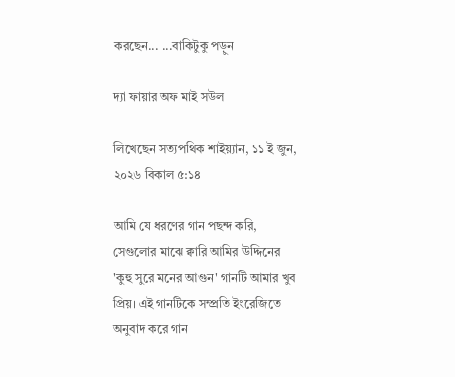করছেন... ...বাকিটুকু পড়ুন

দ্যা ফায়ার অফ মাই সউল

লিখেছেন সত্যপথিক শাইয়্যান, ১১ ই জুন, ২০২৬ বিকাল ৫:১৪

আমি যে ধরণের গান পছন্দ করি, সেগুলোর মাঝে ক্বারি আমির উদ্দিনের 'কুহু সুরে মনের আগুন' গানটি আমার খুব প্রিয়। এই গানটিকে সম্প্রতি ইংরেজিতে অনুবাদ করে গান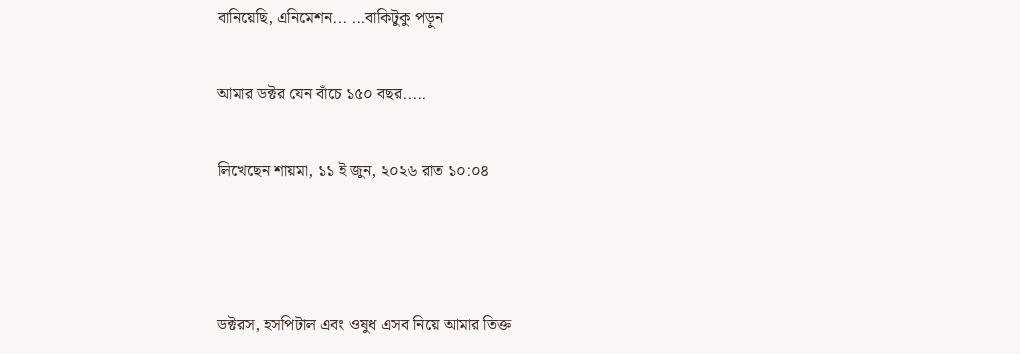বানিয়েছি, এনিমেশন... ...বাকিটুকু পড়ুন

আমার ডক্টর যেন বাঁচে ১৫০ বছর.....

লিখেছেন শায়মা, ১১ ই জুন, ২০২৬ রাত ১০:০৪



ডক্টরস, হসপিটাল এবং ওষুধ এসব নিয়ে আমার তিক্ত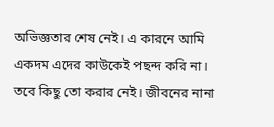অভিজ্ঞতার শেষ নেই। এ কারনে আমি একদম এদের কাউকেই পছন্দ করি না। তবে কিছু তো করার নেই। জীবনের নানা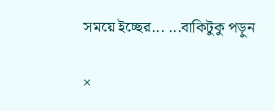সময়ে ইচ্ছের... ...বাকিটুকু পড়ুন

×